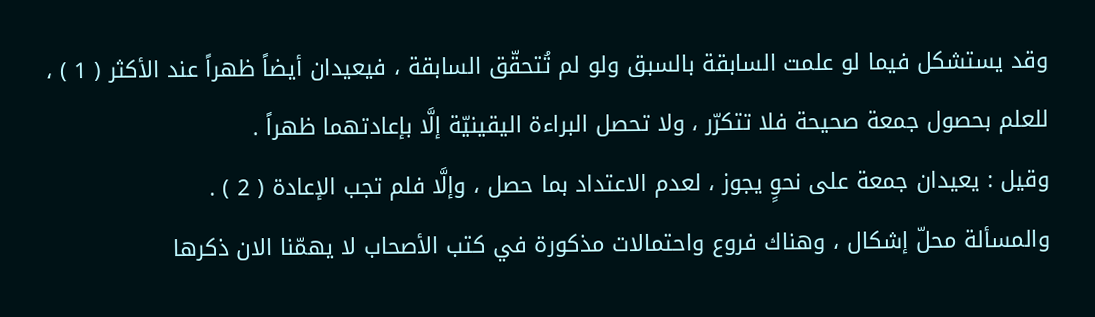وقد يستشكل فيما لو علمت السابقة بالسبق ولو لم تُتحقّق السابقة ، فيعيدان أيضاً ظهراً عند الأكثر ( 1 ) ، للعلم بحصول جمعة صحيحة فلا تتكرّر ، ولا تحصل البراءة اليقينيّة إلَّا بإعادتهما ظهراً .
وقيل : يعيدان جمعة على نحوٍ يجوز ، لعدم الاعتداد بما حصل ، وإلَّا فلم تجب الإعادة ( 2 ) .
والمسألة محلّ إشكال ، وهناك فروع واحتمالات مذكورة في كتب الأصحاب لا يهمّنا الان ذكرها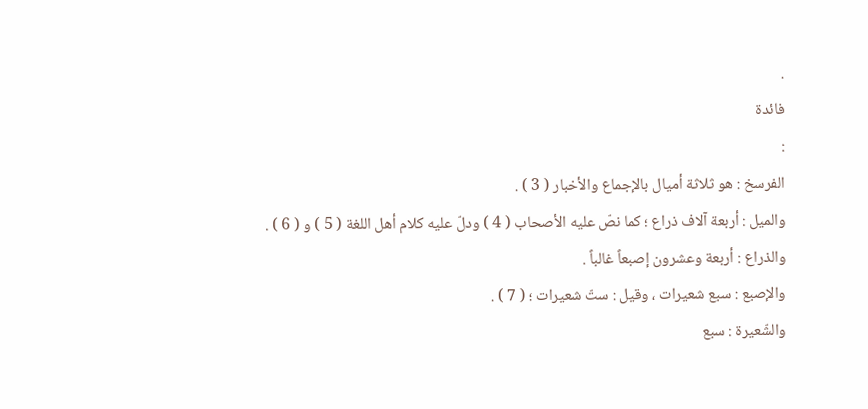.
فائدة
:
الفرسخ : هو ثلاثة أميال بالإجماع والأخبار ( 3 ) .
والميل : أربعة آلاف ذراع ؛ كما نصّ عليه الأصحاب ( 4 ) ودلّ عليه كلام أهل اللغة ( 5 ) و ( 6 ) .
والذراع : أربعة وعشرون إصبعاً غالباً .
والإصبع : سبع شعيرات ، وقيل : ستّ شعيرات ؛ ( 7 ) .
والشّعيرة : سبع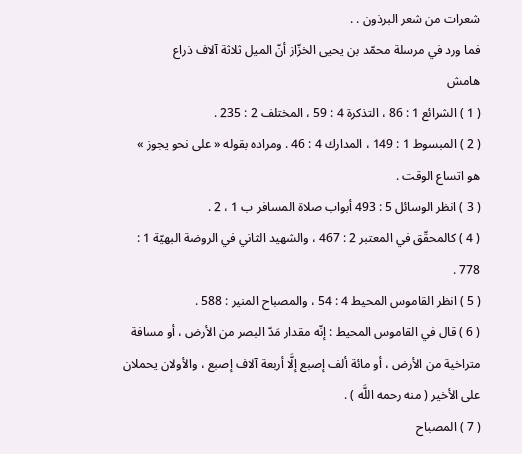شعرات من شعر البرذون . .
فما ورد في مرسلة محمّد بن يحيى الخزّاز أنّ الميل ثلاثة آلاف ذراع
هامش
( 1 ) الشرائع 1 : 86 ، التذكرة 4 : 59 ، المختلف 2 : 235 .
( 2 ) المبسوط 1 : 149 ، المدارك 4 : 46 . ومراده بقوله « على نحو يجوز » هو اتساع الوقت .
( 3 ) انظر الوسائل 5 : 493 أبواب صلاة المسافر ب 1 ، 2 .
( 4 ) كالمحقّق في المعتبر 2 : 467 ، والشهيد الثاني في الروضة البهيّة 1 : 778 .
( 5 ) انظر القاموس المحيط 4 : 54 ، والمصباح المنير : 588 .
( 6 ) قال في القاموس المحيط : إنّه مقدار مَدّ البصر من الأرض ، أو مسافة متراخية من الأرض ، أو مائة ألف إصبع إلَّا أربعة آلاف إصبع ، والأولان يحملان على الأخير ( منه رحمه اللَّه ) .
( 7 ) المصباح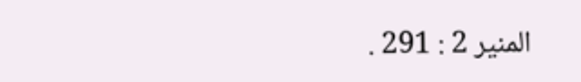المنير 2 : 291 .